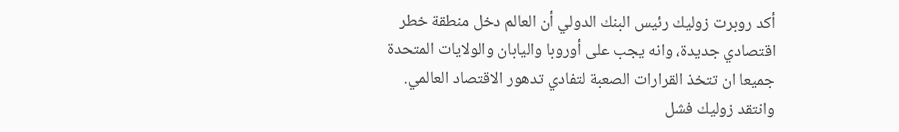أكد روبرت زوليك رئيس البنك الدولي أن العالم دخل منطقة خطر اقتصادي جديدة، وانه يجب على أوروبا واليابان والولايات المتحدة جميعا ان تتخذ القرارات الصعبة لتفادي تدهور الاقتصاد العالمي. وانتقد زوليك فشل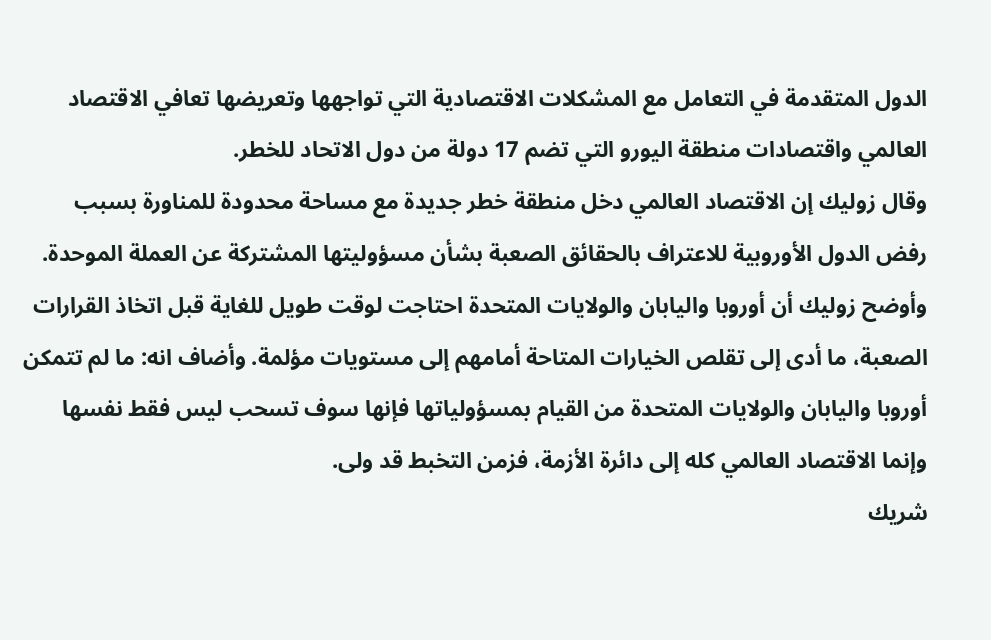الدول المتقدمة في التعامل مع المشكلات الاقتصادية التي تواجهها وتعريضها تعافي الاقتصاد العالمي واقتصادات منطقة اليورو التي تضم 17 دولة من دول الاتحاد للخطر.
وقال زوليك إن الاقتصاد العالمي دخل منطقة خطر جديدة مع مساحة محدودة للمناورة بسبب رفض الدول الأوروبية للاعتراف بالحقائق الصعبة بشأن مسؤوليتها المشتركة عن العملة الموحدة. وأوضح زوليك أن أوروبا واليابان والولايات المتحدة احتاجت لوقت طويل للغاية قبل اتخاذ القرارات الصعبة، ما أدى إلى تقلص الخيارات المتاحة أمامهم إلى مستويات مؤلمة. وأضاف انه: ما لم تتمكن أوروبا واليابان والولايات المتحدة من القيام بمسؤولياتها فإنها سوف تسحب ليس فقط نفسها وإنما الاقتصاد العالمي كله إلى دائرة الأزمة، فزمن التخبط قد ولى.
شريك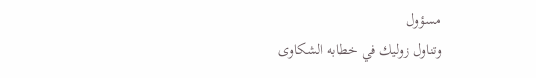مسؤول
وتناول زوليك في خطابه الشكاوى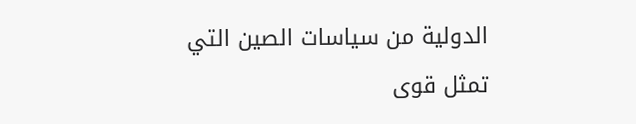الدولية من سياسات الصين التي تمثل قوى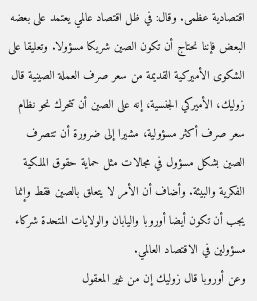اقتصادية عظمى. وقال: في ظل اقتصاد عالمي يعتمد على بعضه البعض فإننا نحتاج أن تكون الصين شريكا مسؤولا. وتعليقا على الشكوى الأميركية القديمة من سعر صرف العملة الصينية قال زوليك، الأميركي الجنسية، إنه على الصين أن تتحرك نحو نظام سعر صرف أكثر مسؤولية، مشيرا إلى ضرورة أن تتصرف الصين بشكل مسؤول في مجالات مثل حماية حقوق الملكية الفكرية والبيئة. وأضاف أن الأمر لا يتعلق بالصين فقط وإنما يجب أن تكون أيضا أوروبا واليابان والولايات المتحدة شركاء مسؤولين في الاقتصاد العالمي.
وعن أوروبا قال زوليك إن من غير المعقول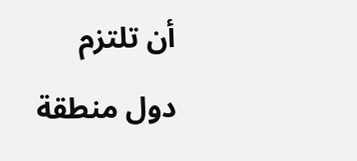أن تلتزم دول منطقة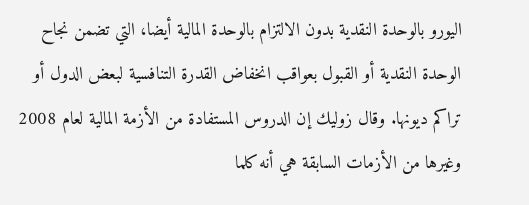اليورو بالوحدة النقدية بدون الالتزام بالوحدة المالية أيضا، التي تضمن نجاح الوحدة النقدية أو القبول بعواقب انخفاض القدرة التنافسية لبعض الدول أو تراكم ديونها. وقال زوليك إن الدروس المستفادة من الأزمة المالية لعام 2008 وغيرها من الأزمات السابقة هي أنه كلما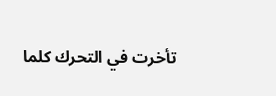تأخرت في التحرك كلما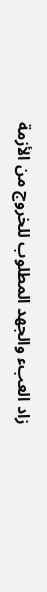زاد العبء والجهد المطلوب للخروج من الأزمة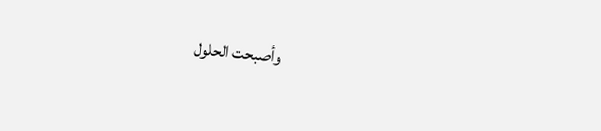وأصبحت الحلول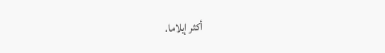أكثر إيلاما.